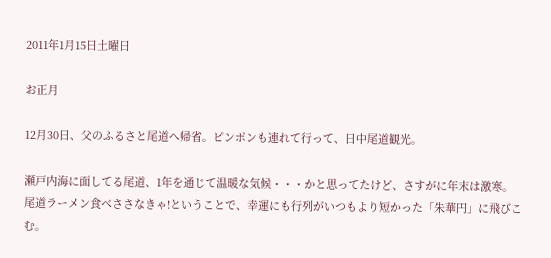2011年1月15日土曜日

お正月

12月30日、父のふるさと尾道へ帰省。ピンポンも連れて行って、日中尾道観光。

瀬戸内海に面してる尾道、1年を通じて温暖な気候・・・かと思ってたけど、さすがに年末は激寒。
尾道ラーメン食べささなきゃ!ということで、幸運にも行列がいつもより短かった「朱華円」に飛びこむ。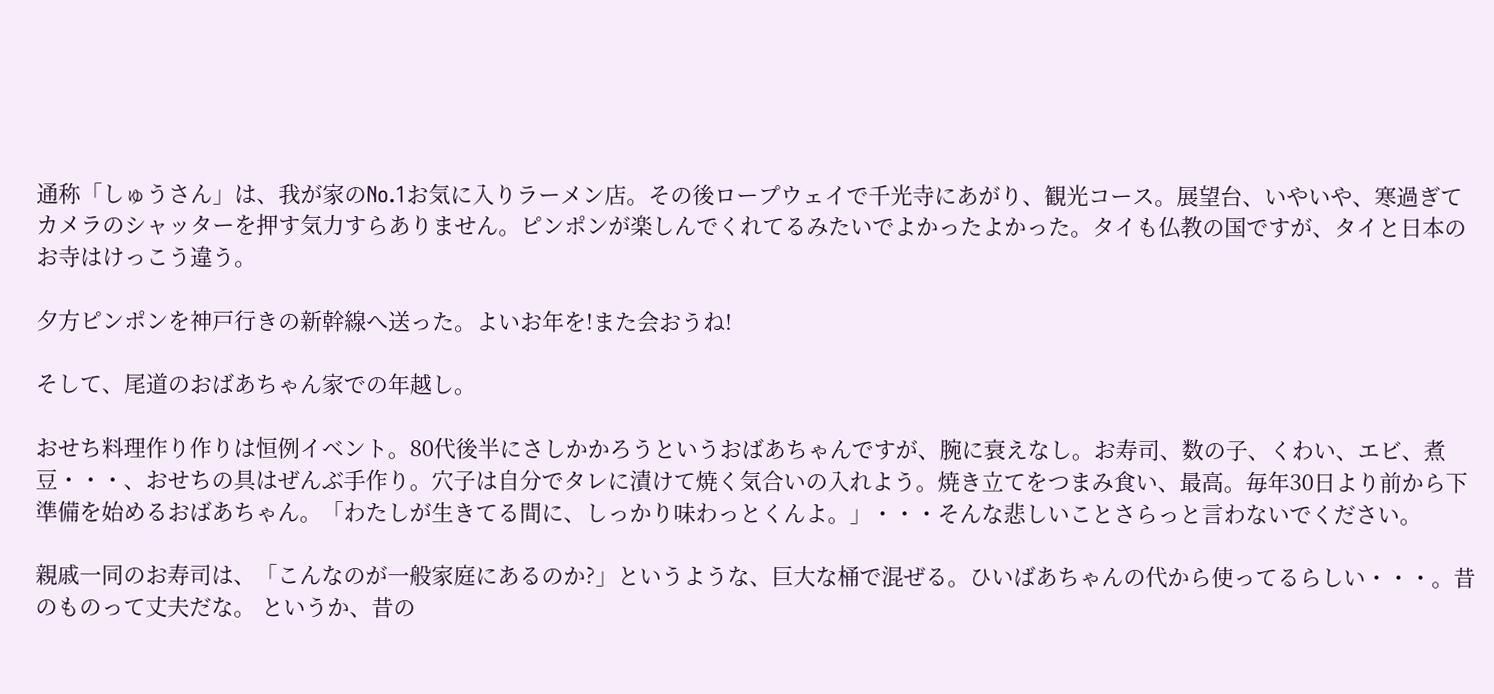通称「しゅうさん」は、我が家のNo.1お気に入りラーメン店。その後ロープウェイで千光寺にあがり、観光コース。展望台、いやいや、寒過ぎてカメラのシャッターを押す気力すらありません。ピンポンが楽しんでくれてるみたいでよかったよかった。タイも仏教の国ですが、タイと日本のお寺はけっこう違う。

夕方ピンポンを神戸行きの新幹線へ送った。よいお年を!また会おうね!

そして、尾道のおばあちゃん家での年越し。

おせち料理作り作りは恒例イベント。80代後半にさしかかろうというおばあちゃんですが、腕に衰えなし。お寿司、数の子、くわい、エビ、煮豆・・・、おせちの具はぜんぶ手作り。穴子は自分でタレに漬けて焼く気合いの入れよう。焼き立てをつまみ食い、最高。毎年30日より前から下準備を始めるおばあちゃん。「わたしが生きてる間に、しっかり味わっとくんよ。」・・・そんな悲しいことさらっと言わないでください。

親戚一同のお寿司は、「こんなのが一般家庭にあるのか?」というような、巨大な桶で混ぜる。ひいばあちゃんの代から使ってるらしい・・・。昔のものって丈夫だな。 というか、昔の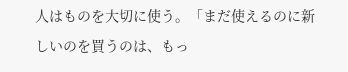人はものを大切に使う。「まだ使えるのに新しいのを買うのは、もっ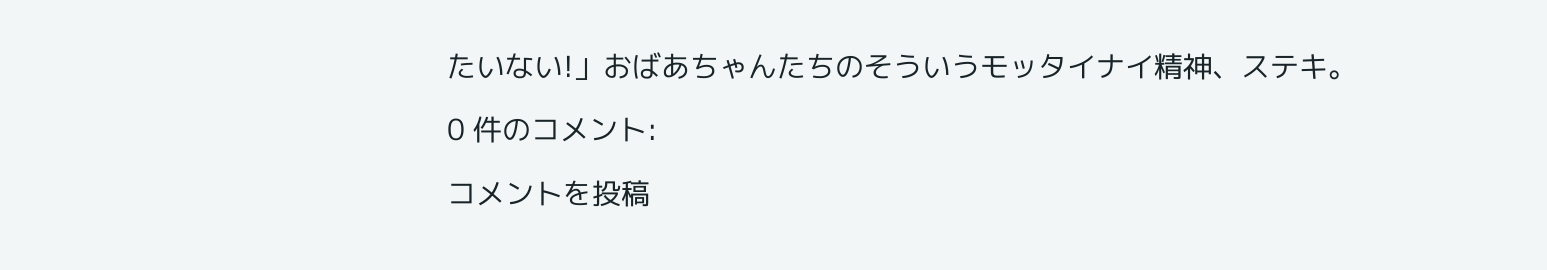たいない!」おばあちゃんたちのそういうモッタイナイ精神、ステキ。

0 件のコメント:

コメントを投稿